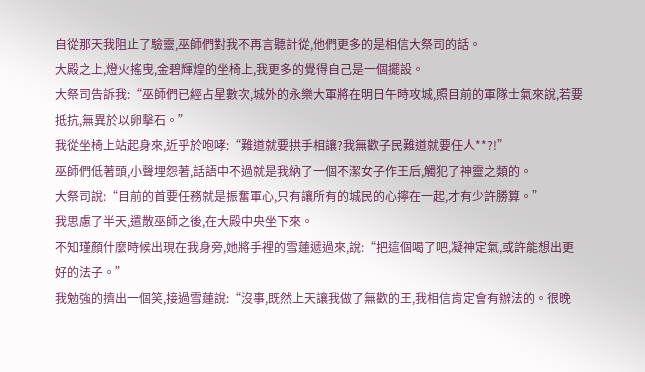自從那天我阻止了驗靈,巫師們對我不再言聽計從,他們更多的是相信大祭司的話。
大殿之上,燈火搖曳,金碧輝煌的坐椅上,我更多的覺得自己是一個擺設。
大祭司告訴我:“巫師們已經占星數次,城外的永樂大軍將在明日午時攻城,照目前的軍隊士氣來說,若要抵抗,無異於以卵擊石。”
我從坐椅上站起身來,近乎於咆哮:“難道就要拱手相讓?我無歡子民難道就要任人**?!”
巫師們低著頭,小聲埋怨著,話語中不過就是我納了一個不潔女子作王后,觸犯了神靈之類的。
大祭司說:“目前的首要任務就是振奮軍心,只有讓所有的城民的心擰在一起,才有少許勝算。”
我思慮了半天,遣散巫師之後,在大殿中央坐下來。
不知瑾顏什麼時候出現在我身旁,她將手裡的雪蓮遞過來,說:“把這個喝了吧,凝神定氣,或許能想出更好的法子。”
我勉強的擠出一個笑,接過雪蓮說:“沒事,既然上天讓我做了無歡的王,我相信肯定會有辦法的。很晚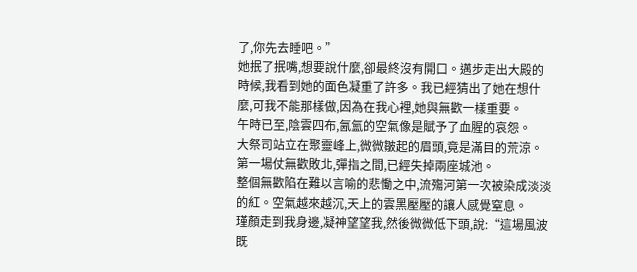了,你先去睡吧。”
她抿了抿嘴,想要說什麼,卻最終沒有開口。邁步走出大殿的時候,我看到她的面色凝重了許多。我已經猜出了她在想什麼,可我不能那樣做,因為在我心裡,她與無歡一樣重要。
午時已至,陰雲四布,氤氳的空氣像是賦予了血腥的哀怨。
大祭司站立在聚靈峰上,微微皺起的眉頭,竟是滿目的荒涼。
第一場仗無歡敗北,彈指之間,已經失掉兩座城池。
整個無歡陷在難以言喻的悲慟之中,流殤河第一次被染成淡淡的紅。空氣越來越沉,天上的雲黑壓壓的讓人感覺窒息。
瑾顏走到我身邊,凝神望望我,然後微微低下頭,說:“這場風波既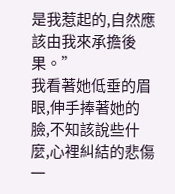是我惹起的,自然應該由我來承擔後果。”
我看著她低垂的眉眼,伸手捧著她的臉,不知該說些什麼,心裡糾結的悲傷一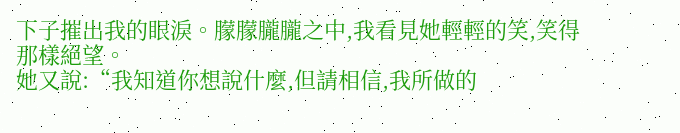下子摧出我的眼淚。朦朦朧朧之中,我看見她輕輕的笑,笑得那樣絕望。
她又說:“我知道你想說什麼,但請相信,我所做的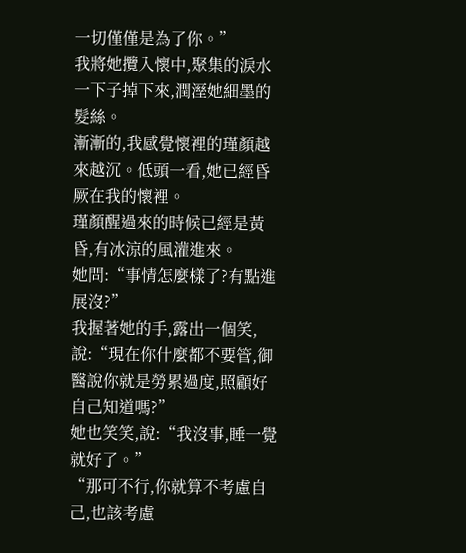一切僅僅是為了你。”
我將她攬入懷中,聚集的淚水一下子掉下來,潤溼她細墨的髮絲。
漸漸的,我感覺懷裡的瑾顏越來越沉。低頭一看,她已經昏厥在我的懷裡。
瑾顏醒過來的時候已經是黃昏,有冰涼的風灌進來。
她問:“事情怎麼樣了?有點進展沒?”
我握著她的手,露出一個笑,說:“現在你什麼都不要管,御醫說你就是勞累過度,照顧好自己知道嗎?”
她也笑笑,說:“我沒事,睡一覺就好了。”
“那可不行,你就算不考慮自己,也該考慮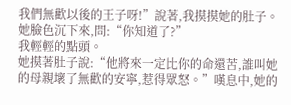我們無歡以後的王子呀!”說著,我摸摸她的肚子。
她臉色沉下來,問:“你知道了?”
我輕輕的點頭。
她摸著肚子說:“他將來一定比你的命還苦,誰叫她的母親壞了無歡的安寧,惹得眾怒。”嘆息中,她的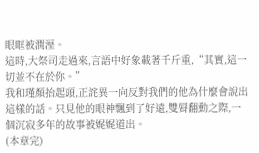眼眶被潤溼。
這時,大祭司走過來,言語中好象載著千斤重,“其實,這一切並不在於你。”
我和瑾顏抬起頭,正詫異一向反對我們的他為什麼會說出這樣的話。只見他的眼神飄到了好遠,雙脣翻動之際,一個沉寂多年的故事被娓娓道出。
(本章完)